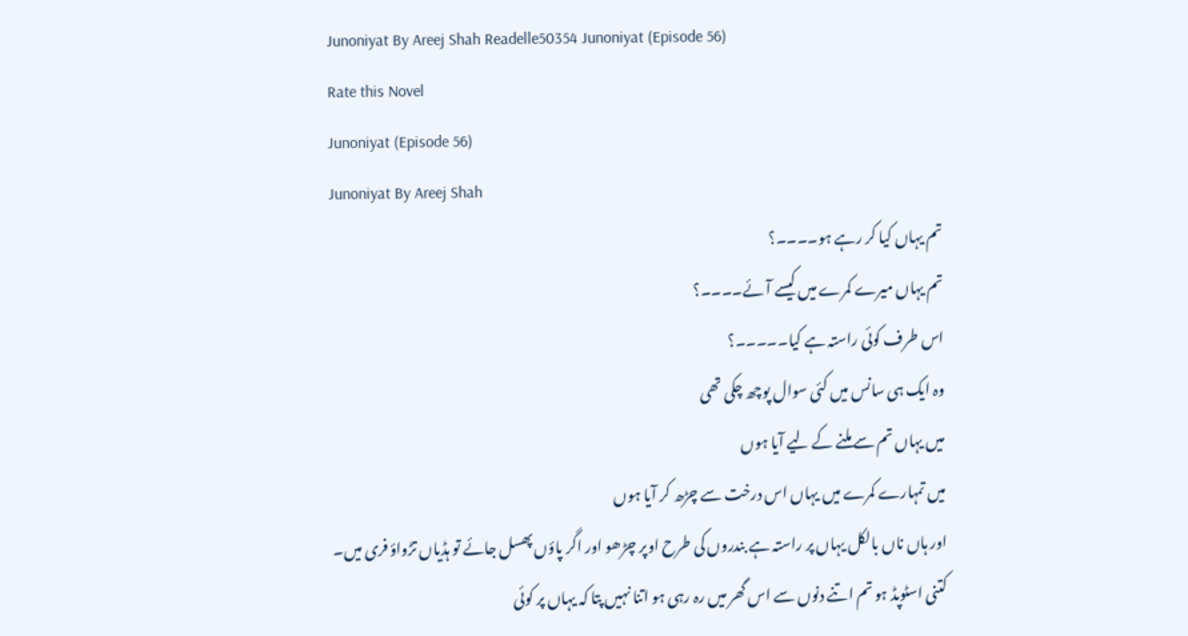Junoniyat By Areej Shah Readelle50354 Junoniyat (Episode 56)
Rate this Novel
Junoniyat (Episode 56)
Junoniyat By Areej Shah
تم یہاں کیا کر رہے ہو۔۔۔۔؟
تم یہاں میرے کمرے میں کیسے آئے۔۔۔۔؟
اس طرف کوئی راستہ ہے کیا۔۔۔۔۔؟
وہ ایک ہی سانس میں کئی سوال پوچھ چکی تھی
میں یہاں تم سے ملنے کے لیے آیا ہوں
میں تمہارے کمرے میں یہاں اس درخت سے چڑھ کر آیا ہوں
اور ہاں ناں بالکل یہاں پر راستہ ہے بندروں کی طرح اوپر چڑھو اور اگر پاؤں پھسل جائے تو ہڈیاں تڑواؤ فری میں۔
کتنی اسٹوپڈ ہو تم اتنے دنوں سے اس گھر میں رہ رہی ہو اتنا نہیں پتا کہ یہاں پر کوئی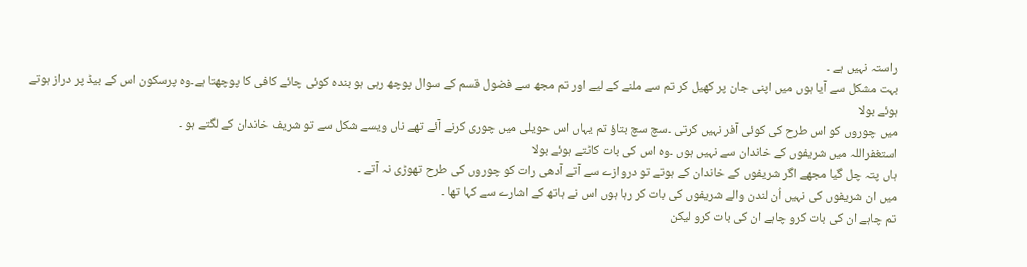راستہ نہیں ہے ۔
بہت مشکل سے آیا ہوں میں اپنی جان پر کھیل کر تم سے ملنے کے لیے اور تم مجھ سے فضول قسم کے سوال پوچھ رہی ہو بندہ کوئی چائے کافی کا پوچھتا ہے۔وہ پرسکون اس کے بیڈ پر دراز ہوتے ہوئے بولا
میں چوروں کو اس طرح کی کوئی آفر نہیں کرتی ۔سچ سچ بتاؤ تم یہاں اس حویلی میں چوری کرنے آئے تھے ناں ویسے شکل سے تو شریف خاندان کے لگتے ہو ۔
استغفراللہ میں شریفوں کے خاندان سے نہیں ہوں ۔وہ اس کی بات کاٹتے ہوئے بولا
ہاں پتہ چل گیا مجھے اگر شریفوں کے خاندان کے ہوتے تو دروازے سے آتے آدھی رات کو چوروں کی طرح تھوڑی نہ آتے ۔
میں ان شریفوں کی نہیں اُن لندن والے شریفوں کی بات کر رہا ہوں اس نے ہاتھ کے اشارے سے کہا تھا ۔
تم چاہے ان کی بات کرو چاہے ان کی بات کرو لیکن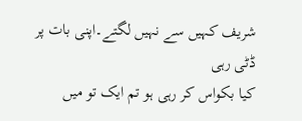شریف کہیں سے نہیں لگتے۔اپنی بات پر ڈٹی رہی
کیا بکواس کر رہی ہو تم ایک تو میں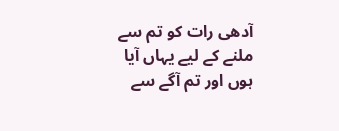آدھی رات کو تم سے ملنے کے لیے یہاں آیا ہوں اور تم آگے سے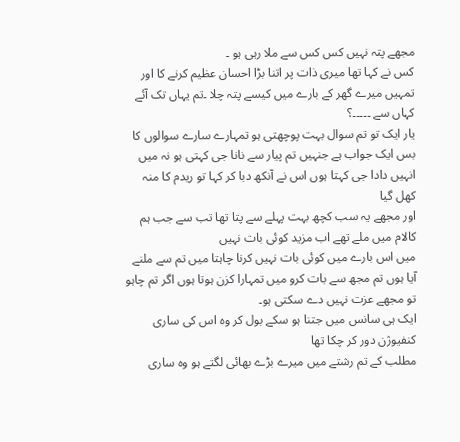مجھے پتہ نہیں کس کس سے ملا رہی ہو ۔
کس نے کہا تھا میری ذات پر اتنا بڑا احسان عظیم کرنے کا اور تمہیں میرے گھر کے بارے میں کیسے پتہ چلا ۔تم یہاں تک آئے کہاں سے ۔۔۔۔۔؟
یار ایک تو تم سوال بہت پوچھتی ہو تمہارے سارے سوالوں کا بس ایک جواب ہے جنہیں تم پیار سے نانا جی کہتی ہو نہ میں انہیں دادا جی کہتا ہوں اس نے آنکھ دبا کر کہا تو ریدم کا منہ کھل گیا
اور مجھے یہ سب کچھ بہت پہلے سے پتا تھا تب سے جب ہم کالام میں ملے تھے اب مزید کوئی بات نہیں
میں اس بارے میں کوئی بات نہیں کرنا چاہتا میں تم سے ملنے آیا ہوں تم مجھ سے بات کرو میں تمہارا کزن ہوتا ہوں اگر تم چاہو تو مجھے عزت نہیں دے سکتی ہو۔
ایک ہی سانس میں جتنا ہو سکے بول کر وہ اس کی ساری کنفیوژن دور کر چکا تھا
مطلب کے تم رشتے میں میرے بڑے بھائی لگتے ہو وہ ساری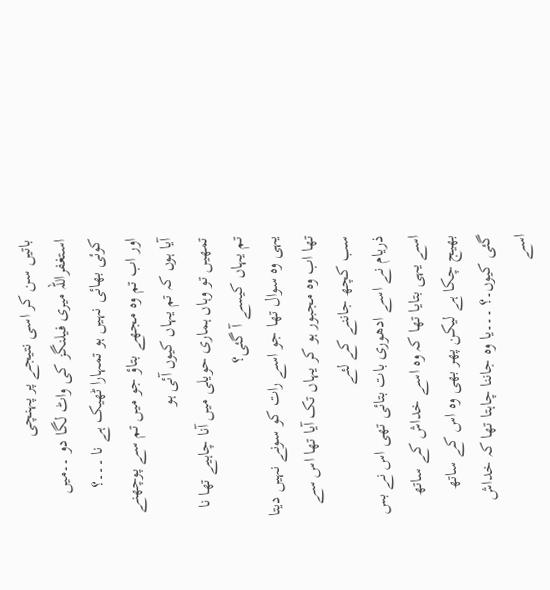باتیں سن کر اسی نتیجے پر پہنچی
استغفراللہ میری فیلنگز کی واٹ لگا دو ۔۔میں کوئی بھائی نہیں ہو تمہارا ٹھیک ہے نا ۔۔۔؟
اور اب تم وہ مجھے بتاؤ جو میں تم سے پوچھنے آیا ہوں کہ تم یہاں کیوں آئی ہو
تمھیں تو وہاں ہماری حویلی میں آنا چاہیے تھا نا تم یہاں کیسے آ گئی؟
یہی وہ سوال تھا جو اسے رات کو سونے نہیں دیتا تھا اب وہ مجبور ہو کر یہاں تک آیا تھا اس سے سب کچھ جاننے کے لئے
ذریام نے اسے ادھوری بات بتائی تھی اس نے بس اسے یہی بتایا تھا کہ وہ اسے خداش کے ساتھ بھیج چکا ہے لیکن پھر بھی وہ اس کے ساتھ گئی کیوں۔؟ ۔۔۔یا وہ جاننا چاہتا تھا کہ خداش اسے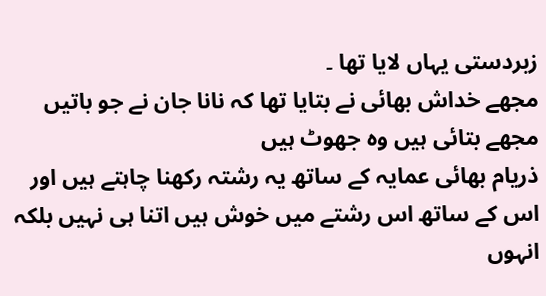زبردستی یہاں لایا تھا ۔
مجھے خداش بھائی نے بتایا تھا کہ نانا جان نے جو باتیں مجھے بتائی ہیں وہ جھوٹ ہیں
ذریام بھائی عمایہ کے ساتھ یہ رشتہ رکھنا چاہتے ہیں اور اس کے ساتھ اس رشتے میں خوش ہیں اتنا ہی نہیں بلکہ انہوں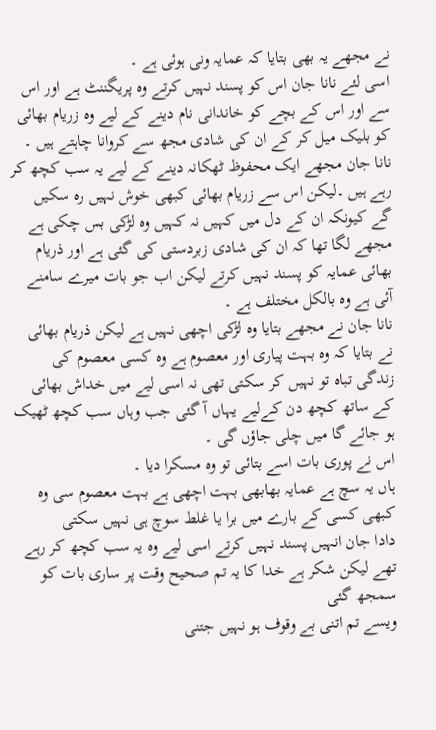نے مجھے یہ بھی بتایا کہ عمایہ ونی ہوئی ہے ۔
اسی لئے نانا جان اس کو پسند نہیں کرتے وہ پریگننٹ ہے اور اس سے اور اس کے بچے کو خاندانی نام دینے کے لیے وہ زریام بھائی کو بلیک میل کر کے ان کی شادی مجھ سے کروانا چاہتے ہیں ۔
نانا جان مجھے ایک محفوظ ٹھکانہ دینے کے لیے یہ سب کچھ کر رہے ہیں ۔لیکن اس سے زریام بھائی کبھی خوش نہیں رہ سکیں گے کیونکہ ان کے دل میں کہیں نہ کہیں وہ لڑکی بس چکی ہے
مجھے لگا تھا کہ ان کی شادی زبردستی کی گئی ہے اور ذریام بھائی عمایہ کو پسند نہیں کرتے لیکن اب جو بات میرے سامنے آئی ہے وہ بالکل مختلف ہے ۔
نانا جان نے مجھے بتایا وہ لڑکی اچھی نہیں ہے لیکن ذریام بھائی نے بتایا کہ وہ بہت پیاری اور معصوم ہے وہ کسی معصوم کی زندگی تباہ تو نہیں کر سکتی تھی نہ اسی لیے میں خداش بھائی کے ساتھ کچھ دن کےلیے یہاں آ گئی جب وہاں سب کچھ ٹھیک ہو جائے گا میں چلی جاؤں گی ۔
اس نے پوری بات اسے بتائی تو وہ مسکرا دیا ۔
ہاں یہ سچ ہے عمایہ بھابھی بہت اچھی ہے بہت معصوم سی وہ کبھی کسی کے بارے میں برا یا غلط سوچ ہی نہیں سکتی
دادا جان انہیں پسند نہیں کرتے اسی لیے وہ یہ سب کچھ کر رہے تھے لیکن شکر ہے خدا کا یہ تم صحیح وقت پر ساری بات کو سمجھ گئی
ویسے تم اتنی بے وقوف ہو نہیں جتنی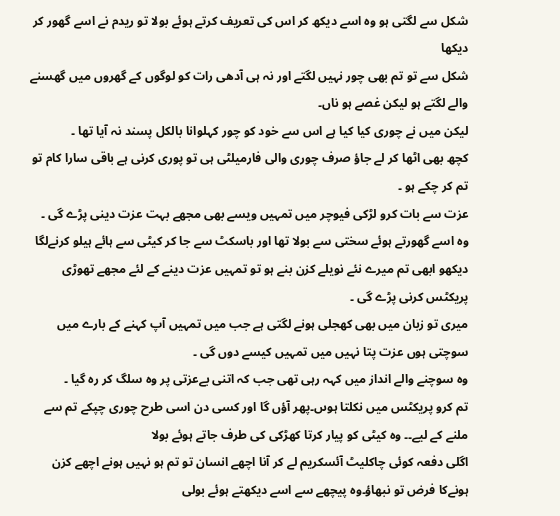شکل سے لگتی ہو وہ اسے دیکھ کر اس کی تعریف کرتے ہوئے بولا تو ریدم نے اسے گھور کر دیکھا
شکل سے تو تم بھی چور نہیں لگتے اور نہ ہی آدھی رات کو لوگوں کے گھروں میں گھسنے والے لگتے ہو لیکن غصے ہو ناں۔
لیکن میں نے چوری کیا کیا ہے اس سے خود کو چور کہلوانا بالکل پسند نہ آیا تھا ۔
کچھ بھی اٹھا کر لے جاؤ صرف چوری والی فارمیلٹی ہی تو پوری کرنی ہے باقی سارا کام تو تم کر چکے ہو ۔
عزت سے بات کرو لڑکی فیوچر میں تمہیں ویسے بھی مجھے بہت عزت دینی پڑے گی ۔
وہ اسے گھورتے ہوئے سختی سے بولا تھا اور باسکٹ سے جا کر کیٹی سے ہائے ہیلو کرنےلگا
دیکھو ابھی تم میرے نئے نویلے کزن بنے ہو تو تمہیں عزت دینے کے لئے مجھے تھوڑی پریکٹس کرنی پڑے گی ۔
میری تو زبان میں بھی کھجلی ہونے لگتی ہے جب میں تمہیں آپ کہنے کے بارے میں سوچتی ہوں عزت پتا نہیں میں تمہیں کیسے دوں گی ۔
وہ سوچنے والے انداز میں کہہ رہی تھی جب کہ اتنی بےعزتی پر وہ سلگ کر رہ گیا ۔
تم کرو پریکٹس میں نکلتا ہوںں۔پھر آؤں گا اور کسی دن اسی طرح چوری چپکے تم سے ملنے کے لیے۔۔ وہ کیٹی کو پیار کرتا کھڑکی کی طرف جاتے ہوئے بولا
اگلی دفعہ کوئی چاکلیٹ آئسکریم لے کر آنا اچھے انسان تو تم ہو نہیں ہونے اچھے کزن ہونےکا فرض تو نبھاؤ۔وہ پیچھے سے اسے دیکھتے ہوئے بولی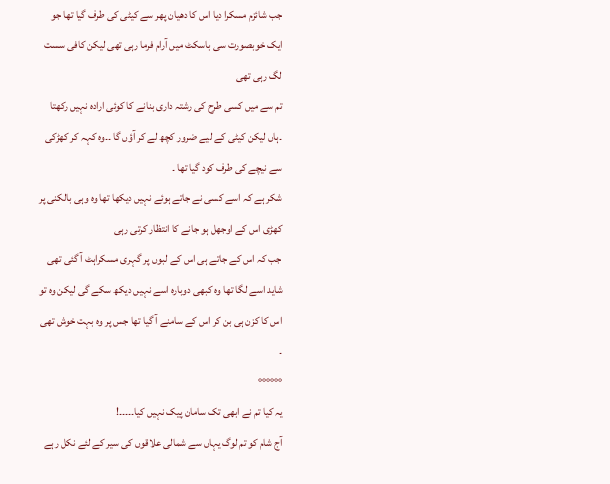جب شائزم مسکرا دیا اس کا دھیان پھر سے کیٹی کی طرف گیا تھا جو ایک خوبصورت سی باسکٹ میں آرام فرما رہی تھی لیکن کافی سست لگ رہی تھی
تم سے میں کسی طرح کی رشتہ داری بنانے کا کوئی ارادہ نہیں رکھتا ۔ہاں لیکن کیٹی کے لیے ضرور کچھ لے کر آؤں گا ۔۔وہ کہہ کر کھڑکی سے نیچے کی طرف کود گیا تھا ۔
شکر ہے کہ اسے کسی نے جاتے ہوئے نہیں دیکھا تھا وہ وہی بالکنی پر کھڑی اس کے اوجھل ہو جانے کا انتظار کرتی رہی
جب کہ اس کے جاتے ہی اس کے لبوں پر گہری مسکراہٹ آ گئی تھی شاید اسے لگا تھا وہ کبھی دوبارہ اسے نہیں دیکھ سکے گی لیکن وہ تو اس کا کزن ہی بن کر اس کے سامنے آ گیا تھا جس پر وہ بہت خوش تھی ۔
°°°°°°
یہ کیا تم نے ابھی تک سامان پیک نہیں کیا۔۔۔۔۔!
آج شام کو تم لوگ یہاں سے شمالی علاقوں کی سیر کے لئے نکل رہے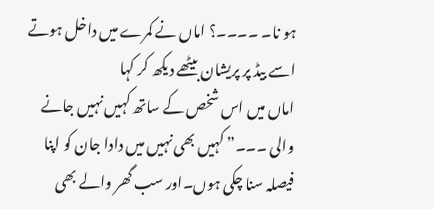ہو نا۔ ۔۔۔۔؟ اماں نے کمرے میں داخل ہوتے اسے بیڈ پر پریشان بیٹھے دیکھ کر کہا
اماں میں اس شخص کے ساتھ کہیں نہیں جانے والی ۔۔۔” کہیں بھی نہیں میں دادا جان کو اپنا فیصلہ سنا چکی ہوں۔اور سب گھر والے بھی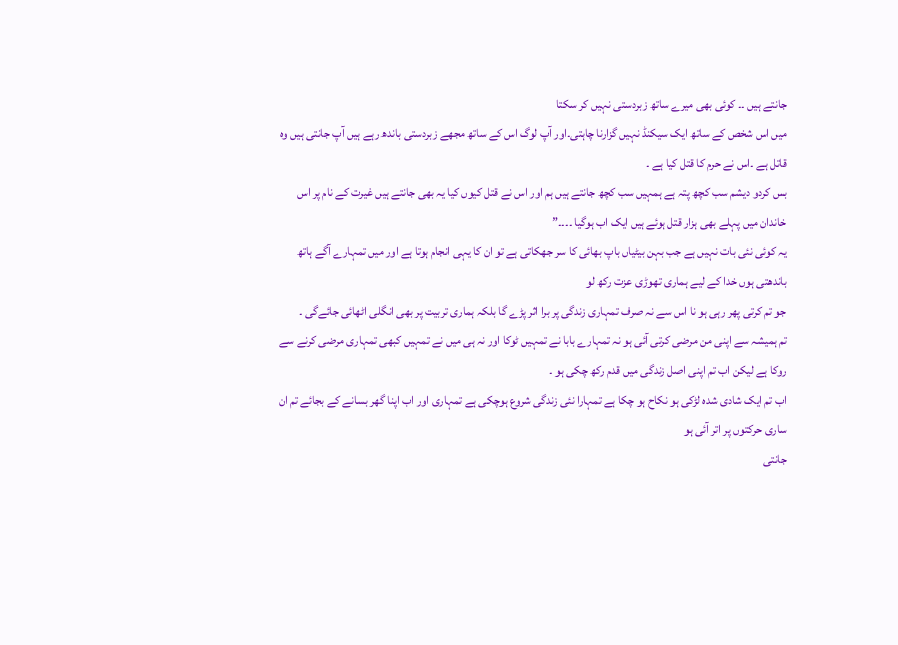جانتے ہیں ۔۔ کوئی بھی میرے ساتھ زبردستی نہیں کر سکتا
میں اس شخص کے ساتھ ایک سیکنڈ نہیں گزارنا چاہتی۔اور آپ لوگ اس کے ساتھ مجھے زبردستی باندھ رہے ہیں آپ جانتی ہیں وہ قاتل ہے ۔اس نے حرم کا قتل کیا ہے ۔
بس کردو دیشم سب کچھ پتہ ہے ہمہیں سب کچھ جانتے ہیں ہم اور اس نے قتل کیوں کیا یہ بھی جانتے ہیں غیرت کے نام پر اس خاندان میں پہلے بھی ہزار قتل ہوئے ہیں ایک اب ہوگیا ۔۔۔۔”
یہ کوئی نئی بات نہیں ہے جب بہن بیٹیاں باپ بھائی کا سر جھکاتی ہے تو ان کا یہی انجام ہوتا ہے اور میں تمہارے آگے ہاتھ باندھتی ہوں خدا کے لیے ہماری تھوڑی عزت رکھ لو
جو تم کرتی پھر رہی ہو نا اس سے نہ صرف تمہاری زندگی پر برا اثر پڑے گا بلکہ ہماری تربیت پر بھی انگلی اٹھائی جائےگی ۔
تم ہمیشہ سے اپنی من مرضی کرتی آئی ہو نہ تمہارے بابا نے تمہیں ٹوکا اور نہ ہی میں نے تمہیں کبھی تمہاری مرضی کرنے سے روکا ہے لیکن اب تم اپنی اصل زندگی میں قدم رکھ چکی ہو ۔
اب تم ایک شادی شدہ لڑکی ہو نکاح ہو چکا ہے تمہارا نئی زندگی شروع ہوچکی ہے تمہاری اور اب اپنا گھر بسانے کے بجائے تم ان ساری حرکتوں پر اتر آئی ہو
جانتی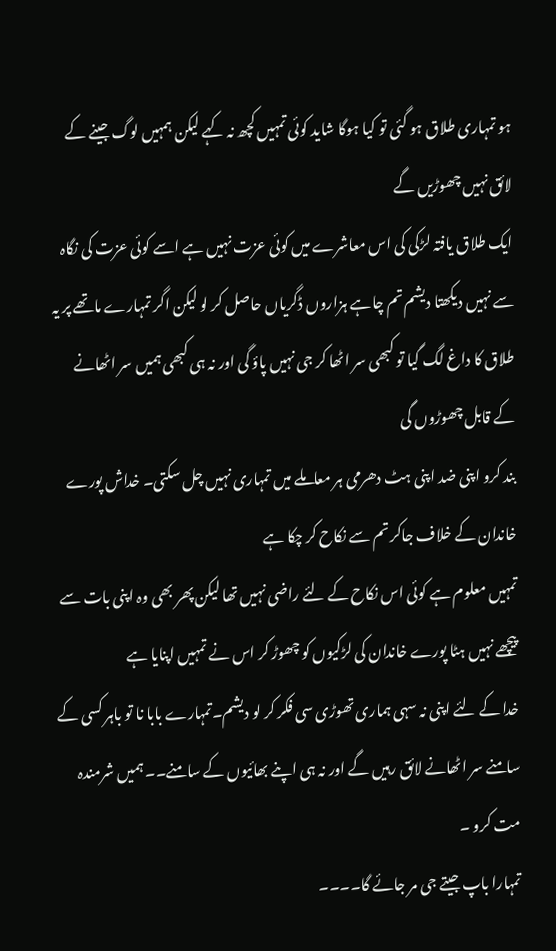ہو تمہاری طلاق ہو گئی تو کیا ہوگا شاید کوئی تمہیں کچھ نہ کہے لیکن ہمہیں لوگ جینے کے لائق نہیں چھوڑیں گے
ایک طلاق یافتہ لڑکی کی اس معاشرے میں کوئی عزت نہیں ہے اسے کوئی عزت کی نگاہ سے نہیں دیکھتا دیشم تم چاہے ہزاروں ڈگریاں حاصل کر لو لیکن اگر تمہارے ماتھے پر یہ طلاق کا داغ لگ گیا تو کبھی سر اٹھا کر جی نہیں پاؤ گی اور نہ ہی کبھی ہمیں سر اٹھانے کے قابل چھوڑوں گی
بند کرو اپنی ضد اپنی ہٹ دھرمی ہر معاملے میں تمہاری نہیں چل سکتی۔ خداش پورے خاندان کے خلاف جاکر تم سے نکاح کر چکا ہے
تمہیں معلوم ہے کوئی اس نکاح کے لئے راضی نہیں تھا لیکن پھر بھی وہ اپنی بات سے پیچھے نہیں ہٹا پورے خاندان کی لڑکیوں کو چھوڑ کر اس نے تمہیں اپنایا ہے
خدا کے لئے اپنی نہ سہی ہماری تھوڑی سی فکر کر لو دیشم۔تمہارے بابا نا تو باہر کسی کے سامنے سر اٹھانے لائق رہیں گے اور نہ ہی اپنے بھائیوں کے سامنے۔۔ ہمیں شرمندہ مت کرو ۔
تمہارا باپ جیتے جی مر جائے گا۔۔۔۔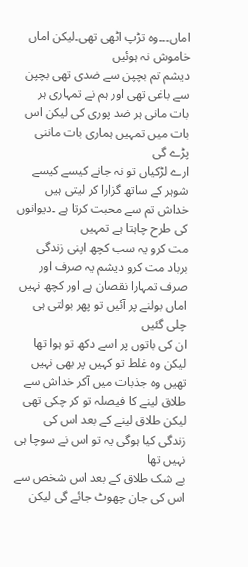اماں۔۔۔وہ تڑپ اٹھی تھی۔لیکن اماں خاموش نہ ہوئیں
دیشم تم بچپن سے ضدی تھی بچپن سے باغی تھی اور ہم نے تمہاری ہر بات مانی ہر ضد پوری کی لیکن اس بات میں تمہیں ہماری بات ماننی پڑے گی
ارے لڑکیاں تو نہ جانے کیسے کیسے شوہر کے ساتھ گزارا کر لیتی ہیں خداش تم سے محبت کرتا ہے ۔دیوانوں کی طرح چاہتا ہے تمہیں
مت کرو یہ سب کچھ اپنی زندگی برباد مت کرو دیشم یہ صرف اور صرف تمہارا نقصان ہے اور کچھ نہیں اماں بولنے پر آئیں تو پھر بولتی ہی چلی گئیں
ان کی باتوں پر اسے دکھ تو ہوا تھا لیکن وہ غلط تو کہیں پر بھی نہیں تھیں وہ جذبات میں آکر خداش سے طلاق لینے کا فیصلہ تو کر چکی تھی لیکن طلاق لینے کے بعد اس کی زندگی کیا ہوگی یہ تو اس نے سوچا ہی نہیں تھا
بے شک طلاق کے بعد اس شخص سے اس کی جان چھوٹ جائے گی لیکن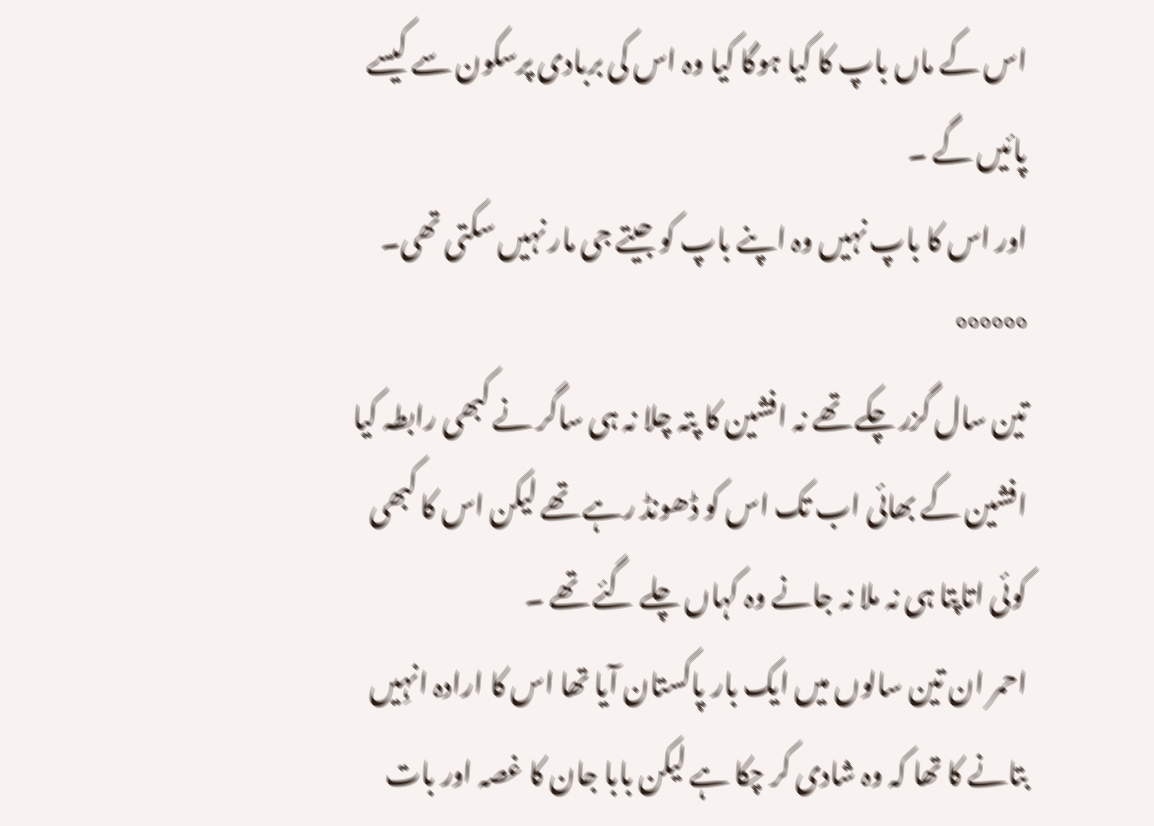اس کے ماں باپ کا کیا ہوگا کیا وہ اس کی بربادی پرسکون سے کیسے پائیں گے ۔
اور اس کا باپ نہیں وہ اپنے باپ کو جیتے جی مار نہیں سکتی تھی۔
°°°°°°
تین سال گزر چکے تھے نہ افشین کا پتہ چلا نہ ہی ساگر نے کبھی رابطہ کیا افشین کے بھائی اب تک اس کو ڈھونڈ رہے تھے لیکن اس کا کبھی کوئی اتاپتا ہی نہ ملا نہ جانے وہ کہاں چلے گئے تھے ۔
احمر ان تین سالوں میں ایک بار پاکستان آیا تھا اس کا ارادہ انہِیں بتانے کا تھا کہ وہ شادی کر چکا ہے لیکن بابا جان کا غصہ اور بات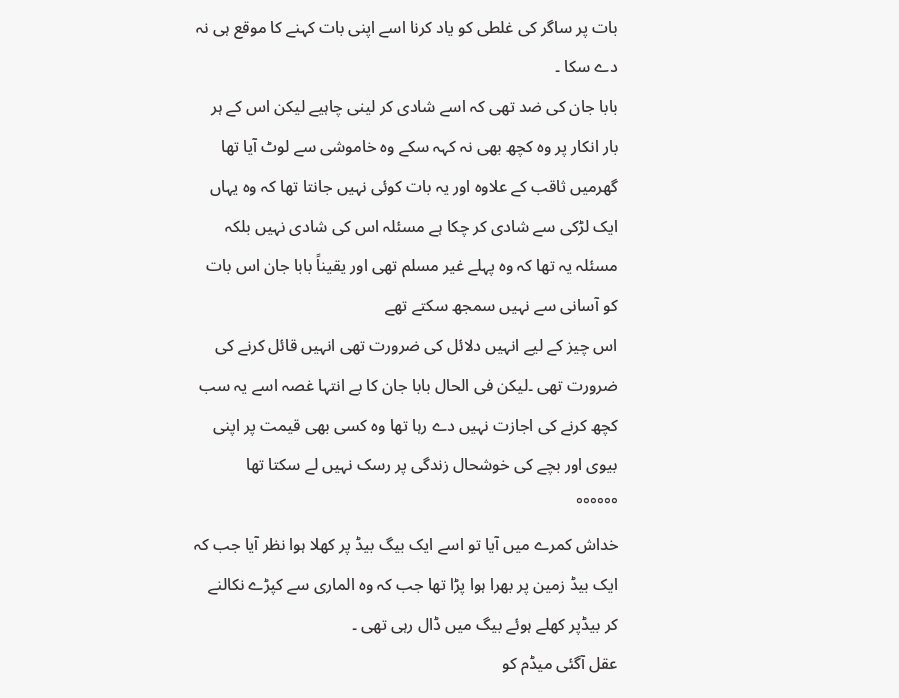بات پر ساگر کی غلطی کو یاد کرنا اسے اپنی بات کہنے کا موقع ہی نہ دے سکا ۔
بابا جان کی ضد تھی کہ اسے شادی کر لینی چاہیے لیکن اس کے ہر بار انکار پر وہ کچھ بھی نہ کہہ سکے وہ خاموشی سے لوٹ آیا تھا
گھرمیں ثاقب کے علاوہ اور یہ بات کوئی نہیں جانتا تھا کہ وہ یہاں ایک لڑکی سے شادی کر چکا ہے مسئلہ اس کی شادی نہیں بلکہ مسئلہ یہ تھا کہ وہ پہلے غیر مسلم تھی اور یقیناً بابا جان اس بات کو آسانی سے نہیں سمجھ سکتے تھے
اس چیز کے لیے انہیں دلائل کی ضرورت تھی انہیں قائل کرنے کی ضرورت تھی ۔لیکن فی الحال بابا جان کا بے انتہا غصہ اسے یہ سب کچھ کرنے کی اجازت نہیں دے رہا تھا وہ کسی بھی قیمت پر اپنی بیوی اور بچے کی خوشحال زندگی پر رسک نہیں لے سکتا تھا
°°°°°°
خداش کمرے میں آیا تو اسے ایک بیگ بیڈ پر کھلا ہوا نظر آیا جب کہ ایک بیڈ زمین پر بھرا ہوا پڑا تھا جب کہ وہ الماری سے کپڑے نکالنے کر بیڈپر کھلے ہوئے بیگ میں ڈال رہی تھی ۔
عقل آگئی میڈم کو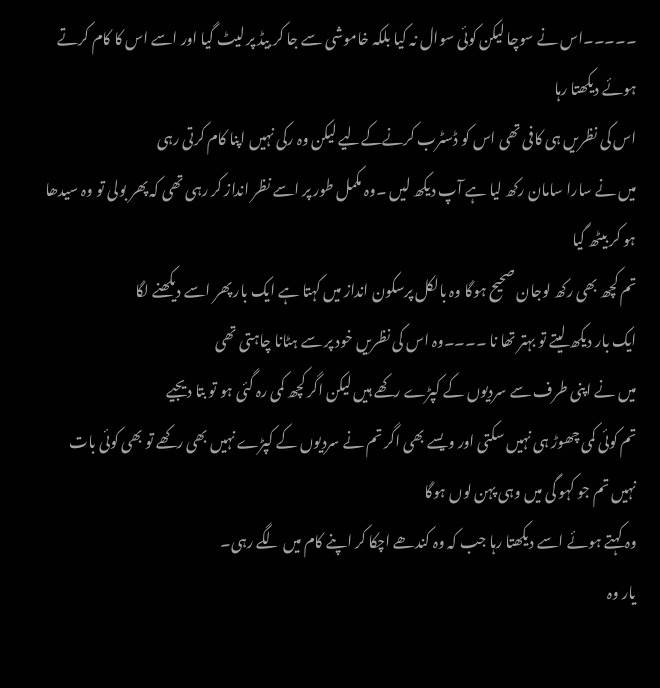۔۔۔۔۔اس نے سوچا لیکن کوئی سوال نہ کیا بلکہ خاموشی سے جا کر بیڈ پر لیٹ گیا اور اسے اس کا کام کرتے ہوئے دیکھتا رہا
اس کی نظریں ہی کافی تھی اس کو ڈسٹرب کرنےکےلیے لیکن وہ رکی نہیں اپنا کام کرتی رہی
میں نے سارا سامان رکھ لیا ہے آپ دیکھ لیں ۔وہ مکمل طور پر اسے نظر انداز کر رہی تھی کہ پھر بولی تو وہ سیدھا ہو کر بیٹھ گیا
تم کچھ بھی رکھ لوجان صحیح ہوگا وہ بالکل پرسکون انداز میں کہتا ہے ایک بار پھر اسے دیکھنے لگا
ایک بار دیکھ لیتے تو بہتر تھا نا ۔۔۔۔وہ اس کی نظریں خود پر سے ہٹانا چاہتی تھی
میں نے اپنی طرف سے سردیوں کے کپڑے رکھے ہیں لیکن اگر کچھ کمی رہ گئی ہو تو بتا دیجیے
تم کوئی کمی چھوڑ ہی نہیں سکتی اور ویسے بھی اگر تم نے سردیوں کے کپڑے نہیں بھی رکھے تو بھی کوئی بات نہیں تم جو کہو گی میں وہی پہن لوں ہوگا
وہ کہتے ہوئے اسے دیکھتا رہا جب کہ وہ کندھے اچکا کر اپنے کام میں لگے رہی۔
یار وہ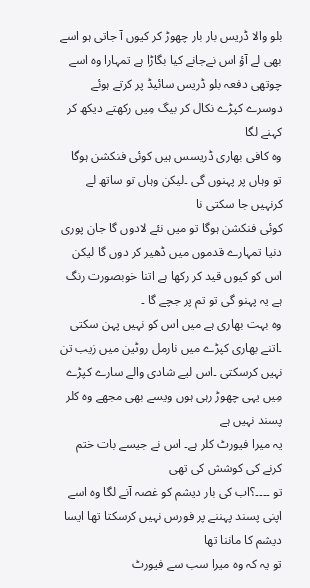بلو والا ڈریس بار بار چھوڑ کر کیوں آ جاتی ہو اسے بھی لے آؤ اس نےجانے کیا بگاڑا ہے تمہارا وہ اسے چوتھی دفعہ بلو ڈریس سائیڈ پر کرتے ہوئے دوسرے کپڑے نکال کر بیگ مِیں رکھتے دیکھ کر کہنے لگا
وہ کافی بھاری ڈریسس ہیں کوئی فنکشن ہوگا تو وہاں پر پہنوں گی ۔لیکن وہاں تو ساتھ لے کرنہیں جا سکتی نا
کوئی فنکشن ہوگا تو میں نئے لادوں گا جان پوری دنیا تمہارے قدموں میں ڈھیر کر دوں گا لیکن اس کو کیوں قید کر رکھا ہے اتنا خوبصورت رنگ ہے یہ پہنو گی تو تم پر جچے گا ۔
وہ بہت بھاری ہے میں اس کو نہیں پہن سکتی ۔اتنے بھاری کپڑے میں نارمل روٹین میں زیب تن نہیں کرسکتی ۔اس لیے شادی والے سارے کپڑے مِیں یہی چھوڑ رہی ہوں ویسے بھی مجھے وہ کلر پسند نہیں ہے
یہ میرا فیورٹ کلر ہے۔ اس نے جیسے بات ختم کرنے کی کوشش کی تھی
تو ۔۔۔۔؟اب کی بار دیشم کو غصہ آنے لگا وہ اسے اپنی پسند پہننے پر فورس نہیں کرسکتا تھا ایسا دیشم کا ماننا تھا
تو یہ کہ وہ میرا سب سے فیورٹ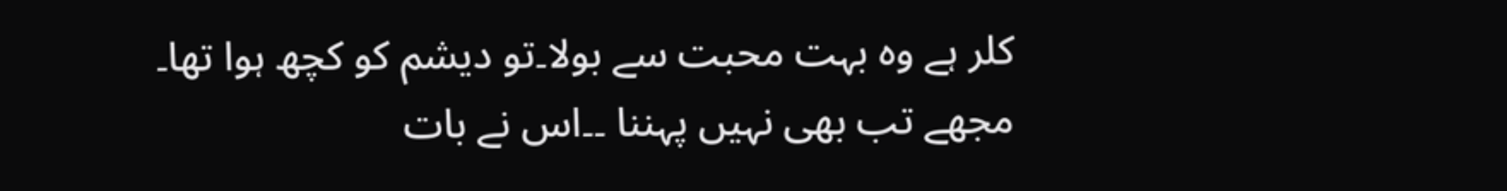کلر ہے وہ بہت محبت سے بولا۔تو دیشم کو کچھ ہوا تھا۔
مجھے تب بھی نہیں پہننا ۔۔اس نے بات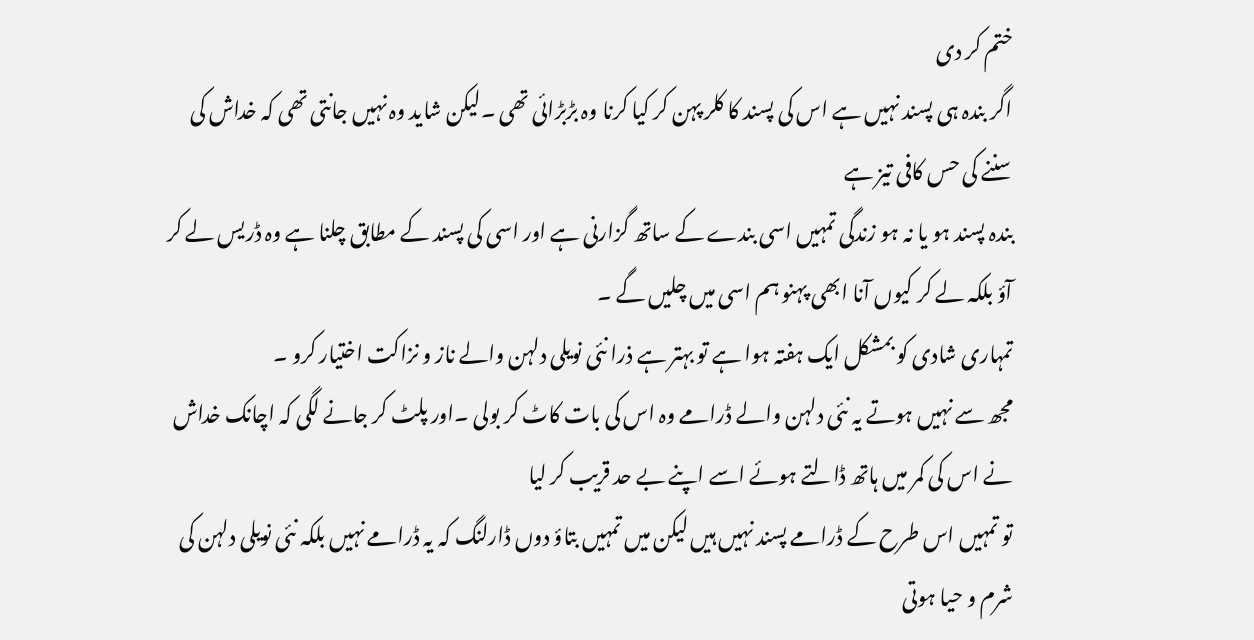ختم کر دی
اگر بندہ ہی پسند نہیں ہے اس کی پسند کا کلر پہن کر کیا کرنا وہ بڑبڑائی تھی ۔لیکن شاید وہ نہیں جانتی تھی کہ خداش کی سننے کی حس کافی تیز ہے
بندہ پسند ہو یا نہ ہو زندگی تمہیں اسی بندے کے ساتھ گزارنی ہے اور اسی کی پسند کے مطابق چلنا ہے وہ ڈریس لے کر آؤ بلکہ لے کر کیوں آنا ابھی پہنو ہم اسی میں چلیں گے ۔
تمہاری شادی کو بمشکل ایک ہفتہ ہوا ہے تو بہتر ہے ذرا نئی نویلی دلہن والے ناز و نزاکت اختیار کرو ۔
مجھ سے نہیں ہوتے یہ نئی دلہن والے ڈرامے وہ اس کی بات کاٹ کر بولی ۔اور پلٹ کر جانے لگی کہ اچانک خداش نے اس کی کمر میں ہاتھ ڈالتے ہوئے اسے اپنے بے حد قریب کر لیا
تو تمہیں اس طرح کے ڈرامے پسند نہیں ہیں لیکن میں تمہیں بتاؤ دوں ڈارلنگ کہ یہ ڈرامے نہیں بلکہ نئی نویلی دلہن کی شرم و حیا ہوتی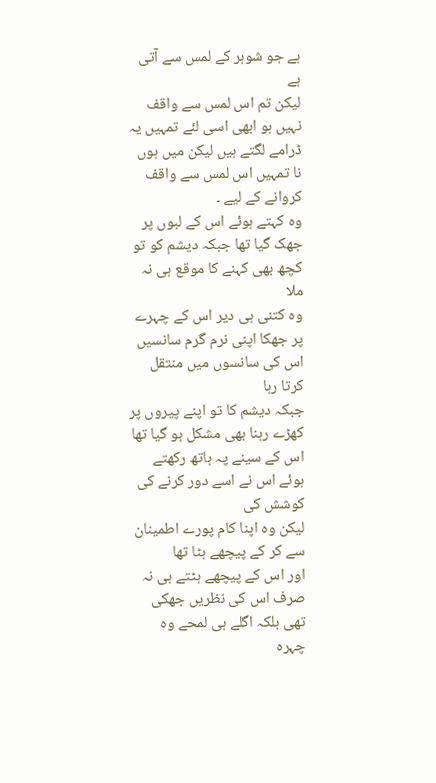ہے جو شوہر کے لمس سے آتی ہے
لیکن تم اس لمس سے واقف نہیں ہو ابھی اسی لئے تمہیں یہ ڈرامے لگتے ہیں لیکن میں ہوں نا تمہیں اس لمس سے واقف کروانے کے لیے ۔
وہ کہتے ہوئے اس کے لبوں پر جھک گیا تھا جبکہ دیشم کو تو کچھ بھی کہنے کا موقع ہی نہ ملا
وہ کتنی ہی دیر اس کے چہرے پر جھکا اپنی نرم گرم سانسیں اس کی سانسوں میں منتقل کرتا رہا
جبکہ دیشم کا تو اپنے پیروں پر کھڑے رہنا بھی مشکل ہو گیا تھا اس کے سینے پہ ہاتھ رکھتے ہوئے اس نے اسے دور کرنے کی کوشش کی
لیکن وہ اپنا کام پورے اطمینان سے کر کے پیچھے ہٹا تھا
اور اس کے پیچھے ہٹتے ہی نہ صرف اس کی نظریں جھکی تھی بلکہ اگلے ہی لمحے وہ چہرہ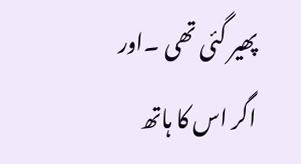پھیر گئی تھی ۔اور اگر اس کا ہاتھ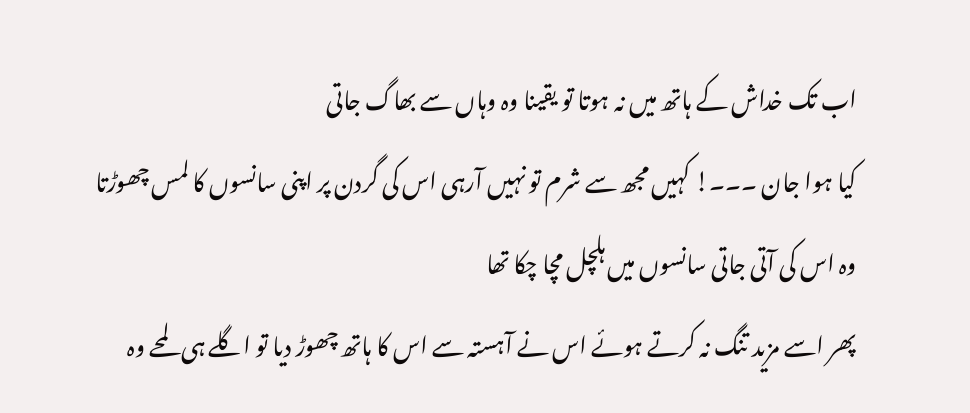اب تک خداش کے ہاتھ میں نہ ہوتا تو یقینا وہ وہاں سے بھاگ جاتی
کیا ہوا جان ۔۔۔! کہیں مجھ سے شرم تو نہیں آرہی اس کی گردن پر اپنی سانسوں کا لمس چھوڑتا وہ اس کی آتی جاتی سانسوں میں ہلچل مچا چکا تھا
پھر اسے مزید تنگ نہ کرتے ہوئے اس نے آہستہ سے اس کا ہاتھ چھوڑ دیا تو اگلے ہی لمحے وہ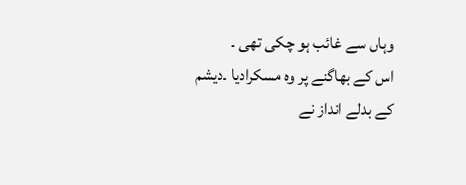وہاں سے غائب ہو چکی تھی ۔
اس کے بھاگنے پر وہ مسکرادیا ۔دیشم کے بدلے انداز نے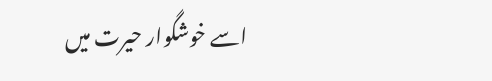اسے خوشگوار حیرت میں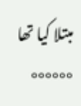مبتلا کیا تھا
°°°°°°